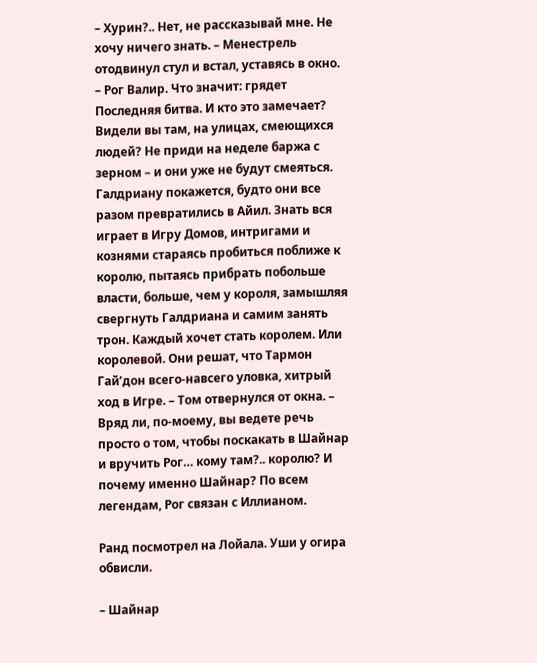– Хурин?.. Нет, не рассказывай мне. Не хочу ничего знать. – Менестрель отодвинул стул и встал, уставясь в окно. – Рог Валир. Что значит: грядет Последняя битва. И кто это замечает? Видели вы там, на улицах, смеющихся людей? Не приди на неделе баржа с зерном – и они уже не будут смеяться. Галдриану покажется, будто они все разом превратились в Айил. Знать вся играет в Игру Домов, интригами и кознями стараясь пробиться поближе к королю, пытаясь прибрать побольше власти, больше, чем у короля, замышляя свергнуть Галдриана и самим занять трон. Каждый хочет стать королем. Или королевой. Они решат, что Тармон Гай’дон всего-навсего уловка, хитрый ход в Игре. – Том отвернулся от окна. – Вряд ли, по-моему, вы ведете речь просто о том, чтобы поскакать в Шайнар и вручить Рог… кому там?.. королю? И почему именно Шайнар? По всем легендам, Рог связан с Иллианом.

Ранд посмотрел на Лойала. Уши у огира обвисли.

– Шайнар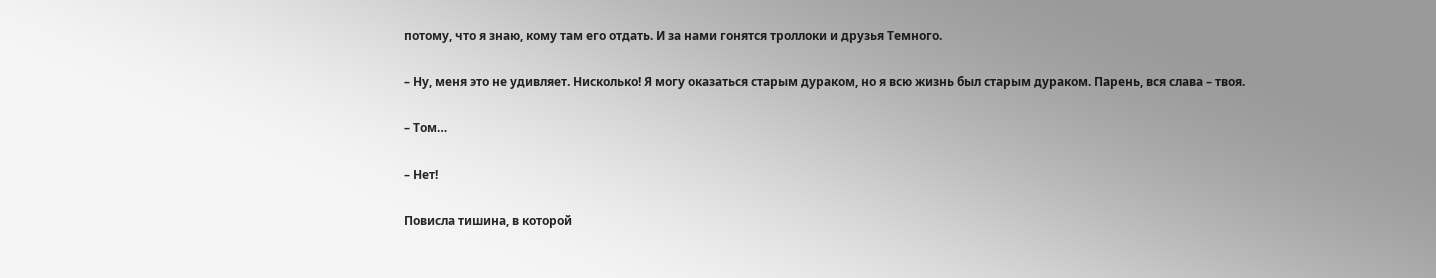потому, что я знаю, кому там его отдать. И за нами гонятся троллоки и друзья Темного.

– Ну, меня это не удивляет. Нисколько! Я могу оказаться старым дураком, но я всю жизнь был старым дураком. Парень, вся слава – твоя.

– Том…

– Нет!

Повисла тишина, в которой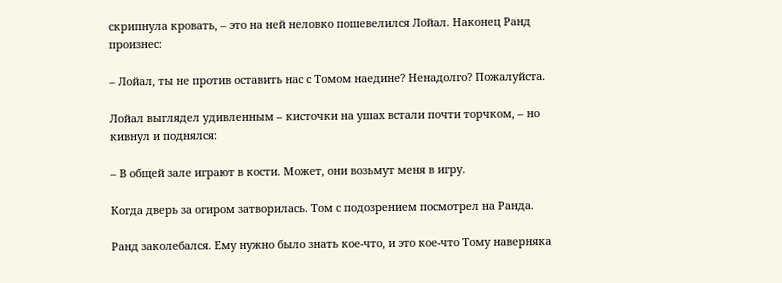скрипнула кровать, – это на ней неловко пошевелился Лойал. Наконец Ранд произнес:

– Лойал, ты не против оставить нас с Томом наедине? Ненадолго? Пожалуйста.

Лойал выглядел удивленным – кисточки на ушах встали почти торчком, – но кивнул и поднялся:

– В общей зале играют в кости. Может, они возьмут меня в игру.

Когда дверь за огиром затворилась. Том с подозрением посмотрел на Ранда.

Ранд заколебался. Ему нужно было знать кое-что, и это кое-что Тому наверняка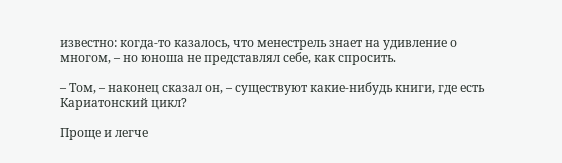известно: когда-то казалось, что менестрель знает на удивление о многом, – но юноша не представлял себе, как спросить.

– Том, – наконец сказал он, – существуют какие-нибудь книги, где есть Кариатонский цикл?

Проще и легче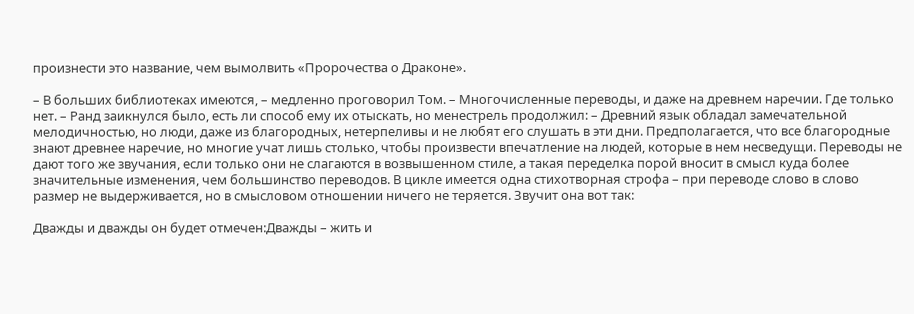произнести это название, чем вымолвить «Пророчества о Драконе».

– В больших библиотеках имеются, – медленно проговорил Том. – Многочисленные переводы, и даже на древнем наречии. Где только нет. – Ранд заикнулся было, есть ли способ ему их отыскать, но менестрель продолжил: – Древний язык обладал замечательной мелодичностью, но люди, даже из благородных, нетерпеливы и не любят его слушать в эти дни. Предполагается, что все благородные знают древнее наречие, но многие учат лишь столько, чтобы произвести впечатление на людей, которые в нем несведущи. Переводы не дают того же звучания, если только они не слагаются в возвышенном стиле, а такая переделка порой вносит в смысл куда более значительные изменения, чем большинство переводов. В цикле имеется одна стихотворная строфа – при переводе слово в слово размер не выдерживается, но в смысловом отношении ничего не теряется. Звучит она вот так:

Дважды и дважды он будет отмечен:Дважды – жить и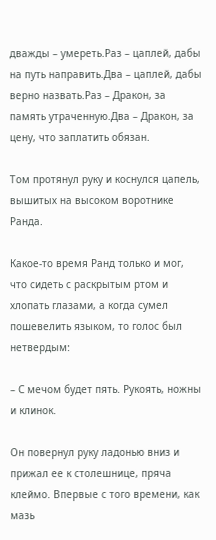дважды – умереть.Раз – цаплей, дабы на путь направить.Два – цаплей, дабы верно назвать.Раз – Дракон, за память утраченную.Два – Дракон, за цену, что заплатить обязан.

Том протянул руку и коснулся цапель, вышитых на высоком воротнике Ранда.

Какое-то время Ранд только и мог, что сидеть с раскрытым ртом и хлопать глазами, а когда сумел пошевелить языком, то голос был нетвердым:

– С мечом будет пять. Рукоять, ножны и клинок.

Он повернул руку ладонью вниз и прижал ее к столешнице, пряча клеймо. Впервые с того времени, как мазь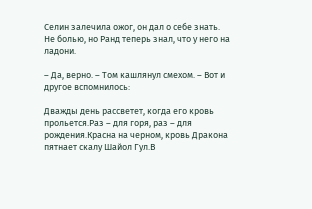Селин залечила ожог, он дал о себе знать. Не болью, но Ранд теперь знал, что у него на ладони.

– Да, верно. – Том кашлянул смехом. – Вот и другое вспомнилось:

Дважды день рассветет, когда его кровь прольется.Раз – для горя, раз – для рождения.Красна на черном, кровь Дракона пятнает скалу Шайол Гул.В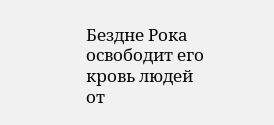Бездне Рока освободит его кровь людей от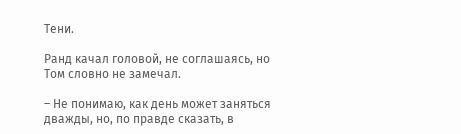Тени.

Ранд качал головой, не соглашаясь, но Том словно не замечал.

– Не понимаю, как день может заняться дважды, но, по правде сказать, в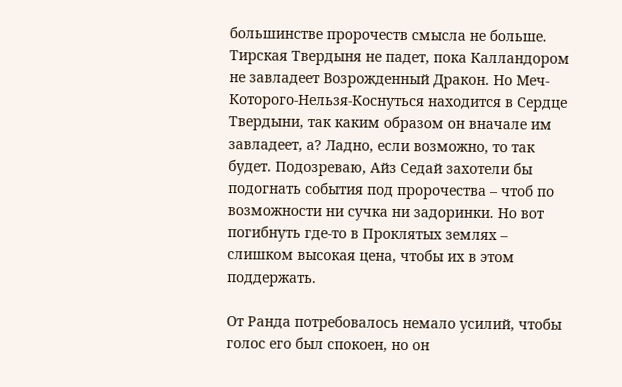большинстве пророчеств смысла не больше. Тирская Твердыня не падет, пока Калландором не завладеет Возрожденный Дракон. Но Меч-Которого-Нельзя-Коснуться находится в Сердце Твердыни, так каким образом он вначале им завладеет, а? Ладно, если возможно, то так будет. Подозреваю, Айз Седай захотели бы подогнать события под пророчества – чтоб по возможности ни сучка ни задоринки. Но вот погибнуть где-то в Проклятых землях – слишком высокая цена, чтобы их в этом поддержать.

От Ранда потребовалось немало усилий, чтобы голос его был спокоен, но он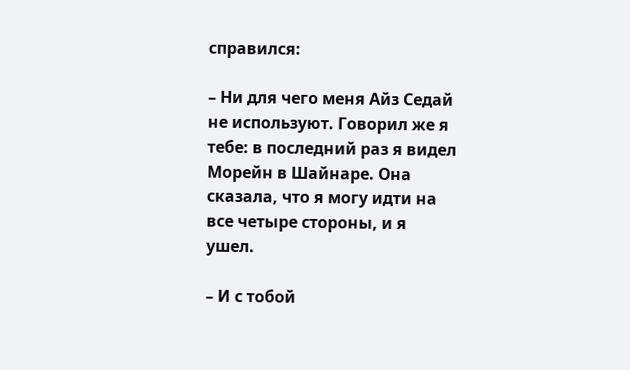справился:

– Ни для чего меня Айз Седай не используют. Говорил же я тебе: в последний раз я видел Морейн в Шайнаре. Она сказала, что я могу идти на все четыре стороны, и я ушел.

– И с тобой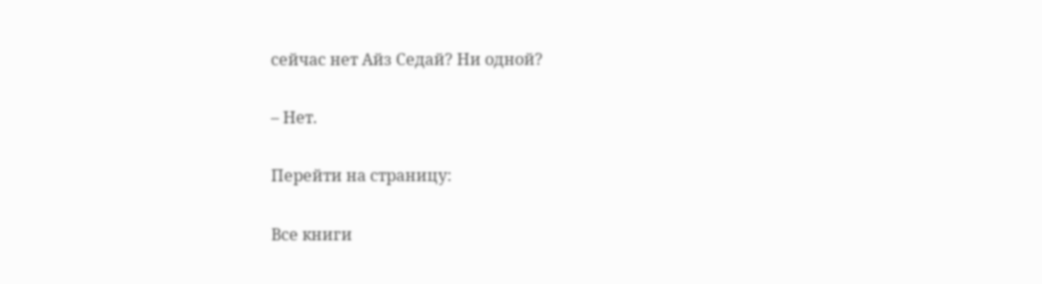сейчас нет Айз Седай? Ни одной?

– Нет.

Перейти на страницу:

Все книги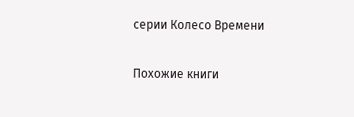серии Колесо Времени

Похожие книги